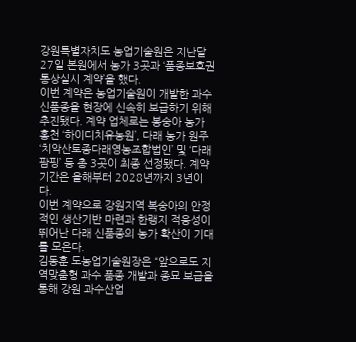강원특별자치도 농업기술원은 지난달 27일 본원에서 농가 3곳과 ‘품종보호권 통상실시 계약’을 했다.
이번 계약은 농업기술원이 개발한 과수 신품종을 현장에 신속히 보급하기 위해 추진됐다. 계약 업체로는 봉숭아 농가 홍천 ‘하이디치유농원’, 다래 농가 원주 ‘치악산토종다래영농조합법인’ 및 ‘다래팜핑’ 등 총 3곳이 최종 선정됐다. 계약기간은 올해부터 2028년까지 3년이다.
이번 계약으로 강원지역 복숭아의 안정적인 생산기반 마련과 한랭지 적응성이 뛰어난 다래 신품종의 농가 확산이 기대를 모은다.
김동훈 도농업기술원장은 “앞으로도 지역맞춤형 과수 품종 개발과 종묘 보급을 통해 강원 과수산업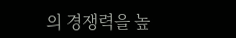의 경쟁력을 높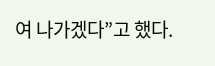여 나가겠다”고 했다.